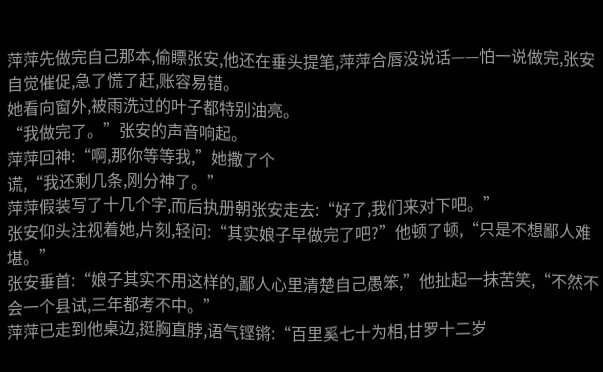萍萍先做完自己那本,偷瞟张安,他还在垂头提笔,萍萍合唇没说话——怕一说做完,张安自觉催促,急了慌了赶,账容易错。
她看向窗外,被雨洗过的叶子都特别油亮。
“我做完了。”张安的声音响起。
萍萍回神:“啊,那你等等我,”她撒了个
谎,“我还剩几条,刚分神了。”
萍萍假装写了十几个字,而后执册朝张安走去:“好了,我们来对下吧。”
张安仰头注视着她,片刻,轻问:“其实娘子早做完了吧?”他顿了顿,“只是不想鄙人难堪。”
张安垂首:“娘子其实不用这样的,鄙人心里清楚自己愚笨,”他扯起一抹苦笑,“不然不会一个县试,三年都考不中。”
萍萍已走到他桌边,挺胸直脖,语气铿锵:“百里奚七十为相,甘罗十二岁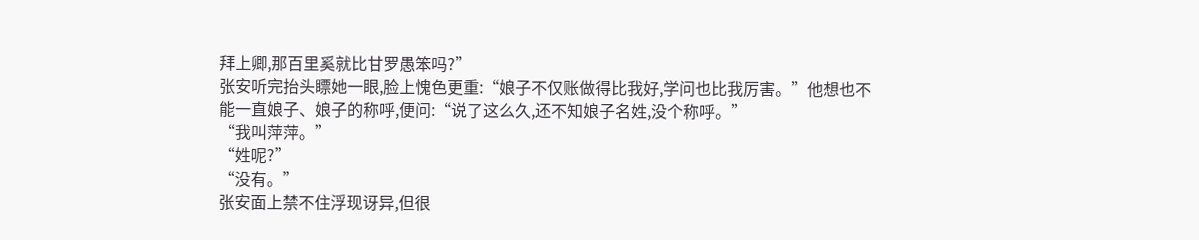拜上卿,那百里奚就比甘罗愚笨吗?”
张安听完抬头瞟她一眼,脸上愧色更重:“娘子不仅账做得比我好,学问也比我厉害。”他想也不能一直娘子、娘子的称呼,便问:“说了这么久,还不知娘子名姓,没个称呼。”
“我叫萍萍。”
“姓呢?”
“没有。”
张安面上禁不住浮现讶异,但很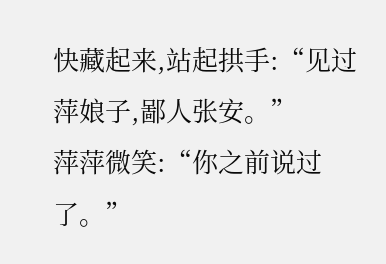快藏起来,站起拱手:“见过萍娘子,鄙人张安。”
萍萍微笑:“你之前说过了。”